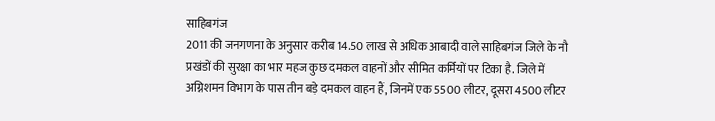साहिबगंज
2011 की जनगणना के अनुसार करीब 14.50 लाख से अधिक आबादी वाले साहिबगंज जिले के नौ प्रखंडों की सुरक्षा का भार महज कुछ दमकल वाहनों और सीमित कर्मियों पर टिका है. जिले में अग्निशमन विभाग के पास तीन बड़े दमकल वाहन हैं, जिनमें एक 5500 लीटर, दूसरा 4500 लीटर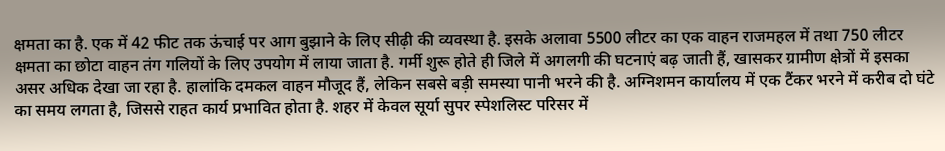क्षमता का है. एक में 42 फीट तक ऊंचाई पर आग बुझाने के लिए सीढ़ी की व्यवस्था है. इसके अलावा 5500 लीटर का एक वाहन राजमहल में तथा 750 लीटर क्षमता का छोटा वाहन तंग गलियों के लिए उपयोग में लाया जाता है. गर्मी शुरू होते ही जिले में अगलगी की घटनाएं बढ़ जाती हैं, खासकर ग्रामीण क्षेत्रों में इसका असर अधिक देखा जा रहा है. हालांकि दमकल वाहन मौजूद हैं, लेकिन सबसे बड़ी समस्या पानी भरने की है. अग्निशमन कार्यालय में एक टैंकर भरने में करीब दो घंटे का समय लगता है, जिससे राहत कार्य प्रभावित होता है. शहर में केवल सूर्या सुपर स्पेशलिस्ट परिसर में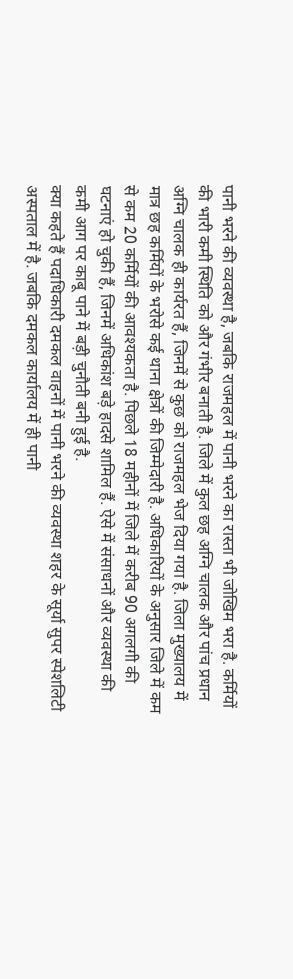पानी भरने की व्यवस्था है, जबकि राजमहल में पानी भरने का रास्ता भी जोखिम भरा है. कर्मियों की भारी कमी स्थिति को और गंभीर बनाती है. जिले में कुल छह अग्नि चालक और पांच प्रधान अग्नि चालक ही कार्यरत हैं, जिनमें से कुछ को राजमहल भेज दिया गया है. जिला मुख्यालय में मात्र छह कर्मियों के भरोसे कई थाना क्षेत्रों की जिम्मेदारी है. अधिकारियों के अनुसार जिले में कम से कम 20 कर्मियों की आवश्यकता है. पिछले 18 महीनों में जिले में करीब 90 अगलगी की घटनाएं हो चुकी हैं, जिनमें अधिकांश बड़े हादसे शामिल हैं. ऐसे में संसाधनों और व्यवस्था की कमी आग पर काबू पाने में बड़ी चुनौती बनी हुई है.
क्या कहते हैं पदाधिकारी दमकल वाहनों में पानी भरने की व्यवस्था शहर के सूर्या सुपर स्पेशलिटी अस्पताल में है. जबकि दमकल कार्यालय में ही पानी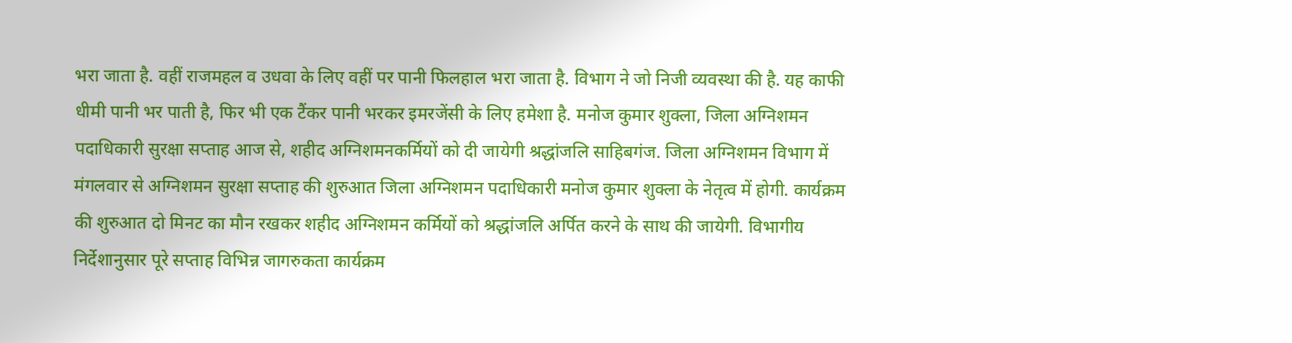भरा जाता है. वहीं राजमहल व उधवा के लिए वहीं पर पानी फिलहाल भरा जाता है. विभाग ने जो निजी व्यवस्था की है. यह काफी धीमी पानी भर पाती है, फिर भी एक टैंकर पानी भरकर इमरजेंसी के लिए हमेशा है. मनोज कुमार शुक्ला, जिला अग्निशमन पदाधिकारी सुरक्षा सप्ताह आज से, शहीद अग्निशमनकर्मियों को दी जायेगी श्रद्धांजलि साहिबगंज. जिला अग्निशमन विभाग में मंगलवार से अग्निशमन सुरक्षा सप्ताह की शुरुआत जिला अग्निशमन पदाधिकारी मनोज कुमार शुक्ला के नेतृत्व में होगी. कार्यक्रम की शुरुआत दो मिनट का मौन रखकर शहीद अग्निशमन कर्मियों को श्रद्धांजलि अर्पित करने के साथ की जायेगी. विभागीय निर्देशानुसार पूरे सप्ताह विभिन्न जागरुकता कार्यक्रम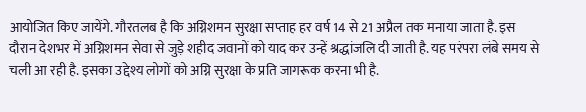आयोजित किए जायेंगे. गौरतलब है कि अग्निशमन सुरक्षा सप्ताह हर वर्ष 14 से 21 अप्रैल तक मनाया जाता है. इस दौरान देशभर में अग्निशमन सेवा से जुड़े शहीद जवानों को याद कर उन्हें श्रद्धांजलि दी जाती है. यह परंपरा लंबे समय से चली आ रही है. इसका उद्देश्य लोगों को अग्नि सुरक्षा के प्रति जागरूक करना भी है.